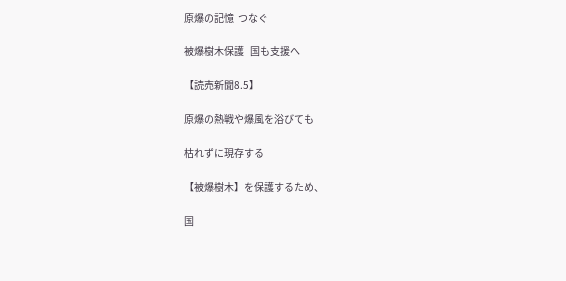原爆の記憶  つなぐ

被爆樹木保護   国も支援へ

【読売新聞8.5】

原爆の熱戦や爆風を浴びても

枯れずに現存する

【被爆樹木】を保護するため、

国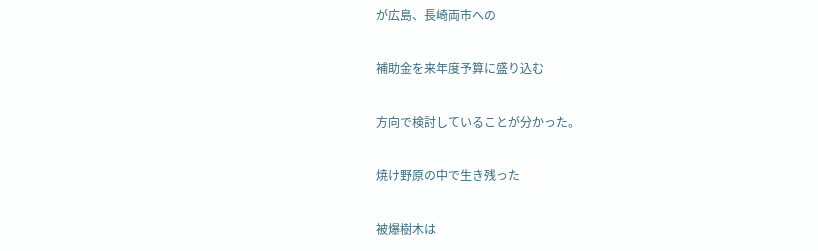が広島、長崎両市への

補助金を来年度予算に盛り込む

方向で検討していることが分かった。

焼け野原の中で生き残った

被爆樹木は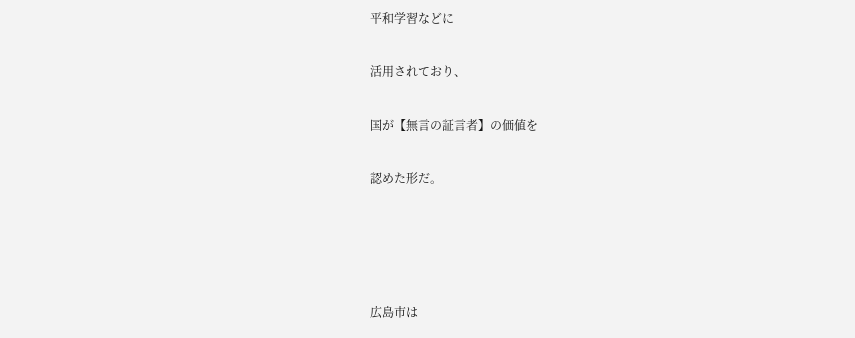平和学習などに

活用されており、

国が【無言の証言者】の価値を

認めた形だ。




広島市は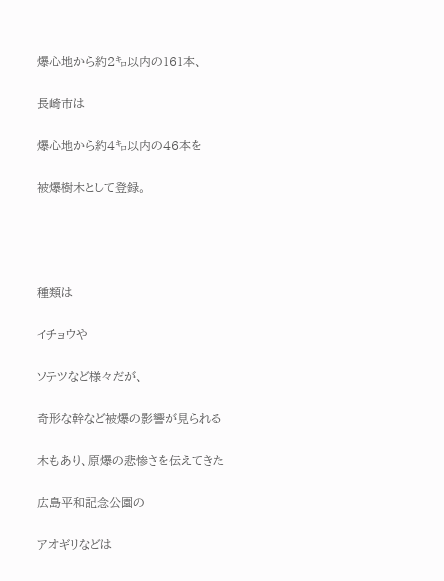爆心地から約2㌔以内の161本、

長崎市は

爆心地から約4㌔以内の46本を

被爆樹木として登録。




種類は

イチョウや

ソテツなど様々だが、

奇形な幹など被爆の影響が見られる

木もあり、原爆の悲惨さを伝えてきた

広島平和記念公園の

アオギリなどは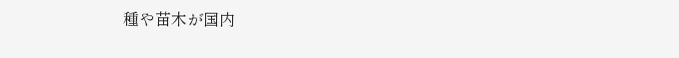種や苗木が国内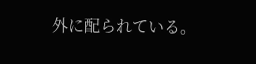外に配られている。